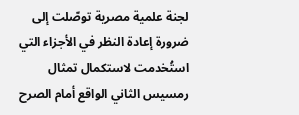لجنة علمية مصرية توصّلت إلى ضرورة إعادة النظر في الأجزاء التي استُخدمت لاستكمال تمثال رمسيس الثاني الواقع أمام الصرح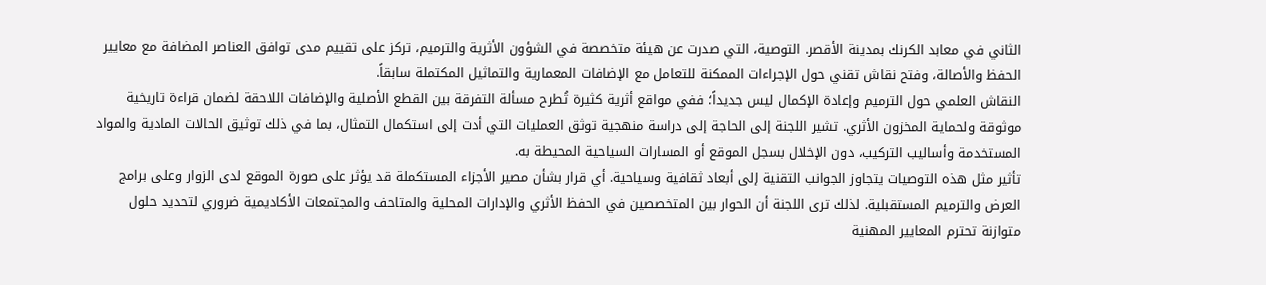الثاني في معابد الكرنك بمدينة الأقصر. التوصية، التي صدرت عن هيئة متخصصة في الشؤون الأثرية والترميم، تركز على تقييم مدى توافق العناصر المضافة مع معايير الحفظ والأصالة، وفتح نقاش تقني حول الإجراءات الممكنة للتعامل مع الإضافات المعمارية والتماثيل المكتملة سابقاً.
النقاش العلمي حول الترميم وإعادة الإكمال ليس جديداً؛ ففي مواقع أثرية كثيرة تُطرح مسألة التفرقة بين القطع الأصلية والإضافات اللاحقة لضمان قراءة تاريخية موثوقة ولحماية المخزون الأثري. تشير اللجنة إلى الحاجة إلى دراسة منهجية توثق العمليات التي أدت إلى استكمال التمثال، بما في ذلك توثيق الحالات المادية والمواد المستخدمة وأساليب التركيب، دون الإخلال بسجل الموقع أو المسارات السياحية المحيطة به.
تأثير مثل هذه التوصيات يتجاوز الجوانب التقنية إلى أبعاد ثقافية وسياحية. أي قرار بشأن مصير الأجزاء المستكملة قد يؤثر على صورة الموقع لدى الزوار وعلى برامج العرض والترميم المستقبلية. لذلك ترى اللجنة أن الحوار بين المتخصصين في الحفظ الأثري والإدارات المحلية والمتاحف والمجتمعات الأكاديمية ضروري لتحديد حلول متوازنة تحترم المعايير المهنية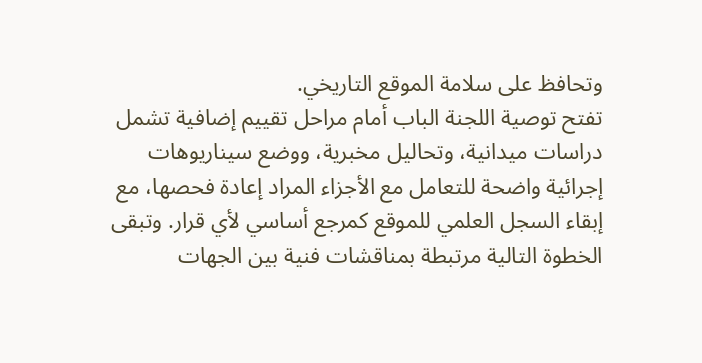وتحافظ على سلامة الموقع التاريخي.
تفتح توصية اللجنة الباب أمام مراحل تقييم إضافية تشمل دراسات ميدانية، وتحاليل مخبرية، ووضع سيناريوهات إجرائية واضحة للتعامل مع الأجزاء المراد إعادة فحصها، مع إبقاء السجل العلمي للموقع كمرجع أساسي لأي قرار. وتبقى الخطوة التالية مرتبطة بمناقشات فنية بين الجهات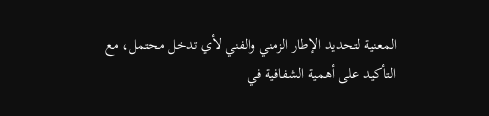المعنية لتحديد الإطار الزمني والفني لأي تدخل محتمل، مع التأكيد على أهمية الشفافية في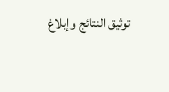توثيق النتائج وإبلاغ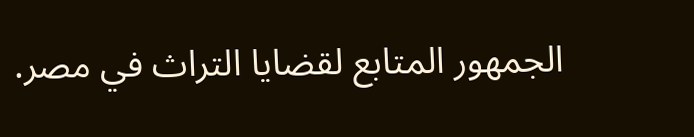الجمهور المتابع لقضايا التراث في مصر.